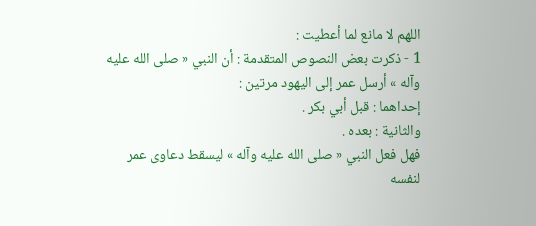اللهم لا مانع لما أعطيت :
1 - ذكرت بعض النصوص المتقدمة : أن النبي « صلى الله عليه وآله » أرسل عمر إلى اليهود مرتين :
إحداهما : قبل أبي بكر .
والثانية : بعده .
فهل فعل النبي « صلى الله عليه وآله » ليسقط دعاوى عمر لنفسه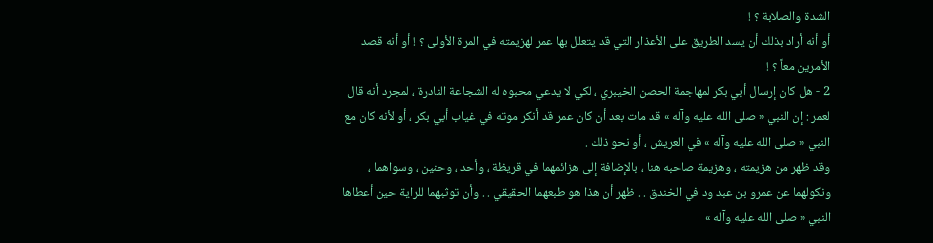الشدة والصلابة ؟ !
أو أنه أراد بذلك أن يسد الطريق على الأعذار التي قد يتعلل بها عمر لهزيمته في المرة الأولى ؟ ! أو أنه قصد الأمرين معاً ؟ !
2 - هل كان إرسال أبي بكر لمهاجمة الحصن الخيبري ، لكي لا يدعي محبوه له الشجاعة النادرة ، لمجرد أنه قال لعمر : إن النبي « صلى الله عليه وآله » قد مات بعد أن كان عمر قد أنكر موته في غياب أبي بكر ، أو لأنه كان مع النبي « صلى الله عليه وآله » في العريش ، أو نحو ذلك .
وقد ظهر من هزيمته ، وهزيمة صاحبه هنا ، بالإضافة إلى هزائمهما في قريظة ، وأحد ، وحنين ، وسواهما ، ونكولهما عن عمرو بن عبد ود في الخندق . . ظهر أن هذا هو طبعهما الحقيقي . . وأن توثبهما للراية حين أعطاها النبي « صلى الله عليه وآله »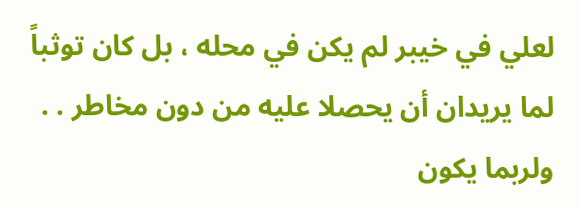لعلي في خيبر لم يكن في محله ، بل كان توثباً لما يريدان أن يحصلا عليه من دون مخاطر . .
ولربما يكون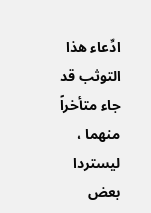ادِّعاء هذا التوثب قد جاء متأخراً منهما ، ليستردا بعض